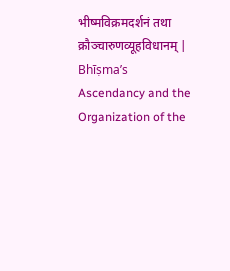भीष्मविक्रमदर्शनं तथा क्रौञ्चारुणव्यूहविधानम् | Bhīṣma’s Ascendancy and the Organization of the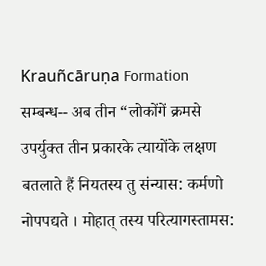Krauñcāruṇa Formation
सम्बन्ध-- अब तीन “लोकोंगें क्रमसे उपर्युक्त तीन प्रकारके त्यायोंके लक्षण बतलाते हैं नियतस्य तु संन्यास: कर्मणो नोपपद्यते । मोहात् तस्य परित्यागस्तामस: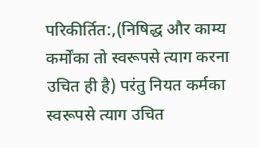परिकीर्तित:,(निषिद्ध और काम्य कर्मोंका तो स्वरूपसे त्याग करना उचित ही है) परंतु नियत कर्मका स्वरूपसे त्याग उचित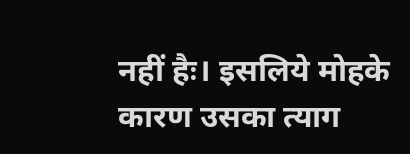नहीं हैः। इसलिये मोहके कारण उसका त्याग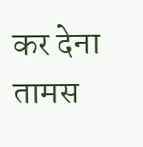कर देना तामस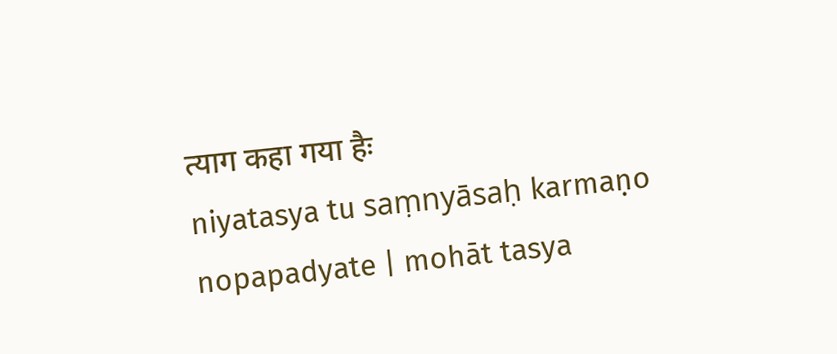त्याग कहा गया हैः
niyatasya tu saṃnyāsaḥ karmaṇo nopapadyate | mohāt tasya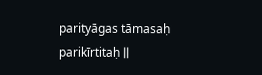parityāgas tāmasaḥ parikīrtitaḥ ||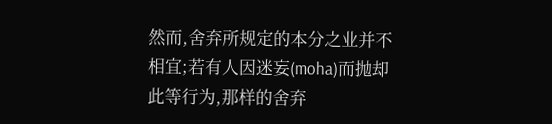然而,舍弃所规定的本分之业并不相宜;若有人因迷妄(moha)而抛却此等行为,那样的舍弃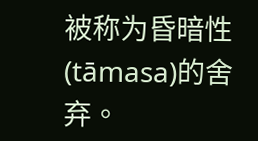被称为昏暗性(tāmasa)的舍弃。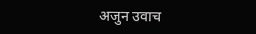अजुन उवाच